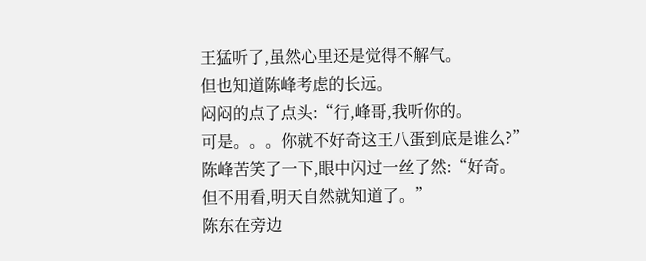王猛听了,虽然心里还是觉得不解气。
但也知道陈峰考虑的长远。
闷闷的点了点头:“行,峰哥,我听你的。
可是。。。你就不好奇这王八蛋到底是谁么?”
陈峰苦笑了一下,眼中闪过一丝了然:“好奇。
但不用看,明天自然就知道了。”
陈东在旁边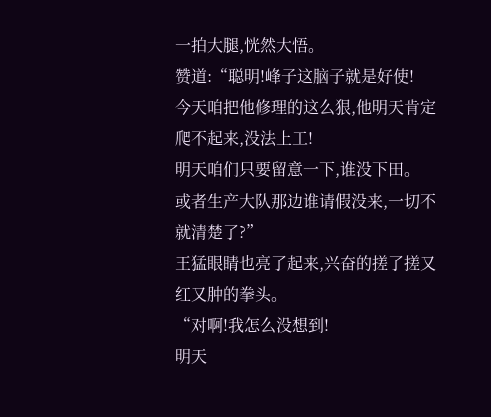一拍大腿,恍然大悟。
赞道:“聪明!峰子这脑子就是好使!
今天咱把他修理的这么狠,他明天肯定爬不起来,没法上工!
明天咱们只要留意一下,谁没下田。
或者生产大队那边谁请假没来,一切不就清楚了?”
王猛眼睛也亮了起来,兴奋的搓了搓又红又肿的拳头。
“对啊!我怎么没想到!
明天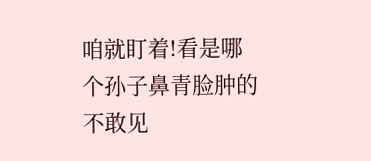咱就盯着!看是哪个孙子鼻青脸肿的不敢见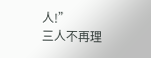人!”
三人不再理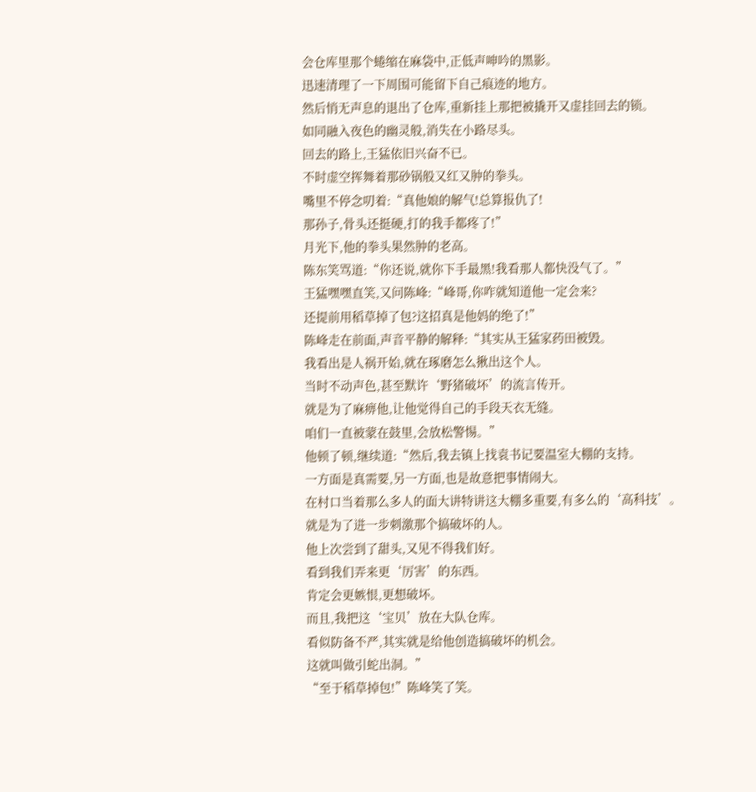会仓库里那个蜷缩在麻袋中,正低声呻吟的黑影。
迅速清理了一下周围可能留下自己痕迹的地方。
然后悄无声息的退出了仓库,重新挂上那把被撬开又虚挂回去的锁。
如同融入夜色的幽灵般,消失在小路尽头。
回去的路上,王猛依旧兴奋不已。
不时虚空挥舞着那砂锅般又红又肿的拳头。
嘴里不停念叨着:“真他娘的解气!总算报仇了!
那孙子,骨头还挺硬,打的我手都疼了!”
月光下,他的拳头果然肿的老高。
陈东笑骂道:“你还说,就你下手最黑!我看那人都快没气了。”
王猛嘿嘿直笑,又问陈峰:“峰哥,你咋就知道他一定会来?
还提前用稻草掉了包?这招真是他妈的绝了!”
陈峰走在前面,声音平静的解释:“其实从王猛家药田被毁。
我看出是人祸开始,就在琢磨怎么揪出这个人。
当时不动声色,甚至默许‘野猪破坏’的流言传开。
就是为了麻痹他,让他觉得自己的手段天衣无缝。
咱们一直被蒙在鼓里,会放松警惕。”
他顿了顿,继续道:“然后,我去镇上找袁书记要温室大棚的支持。
一方面是真需要,另一方面,也是故意把事情闹大。
在村口当着那么多人的面大讲特讲这大棚多重要,有多么的‘高科技’。
就是为了进一步刺激那个搞破坏的人。
他上次尝到了甜头,又见不得我们好。
看到我们弄来更‘厉害’的东西。
肯定会更嫉恨,更想破坏。
而且,我把这‘宝贝’放在大队仓库。
看似防备不严,其实就是给他创造搞破坏的机会。
这就叫做引蛇出洞。”
“至于稻草掉包!”陈峰笑了笑。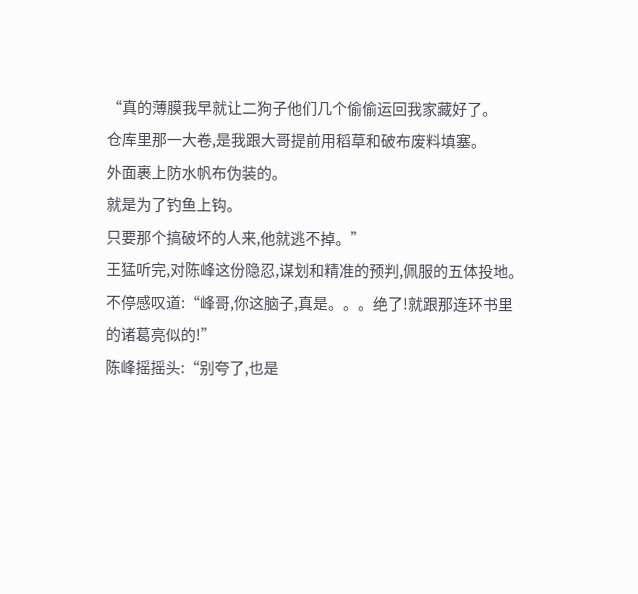“真的薄膜我早就让二狗子他们几个偷偷运回我家藏好了。
仓库里那一大卷,是我跟大哥提前用稻草和破布废料填塞。
外面裹上防水帆布伪装的。
就是为了钓鱼上钩。
只要那个搞破坏的人来,他就逃不掉。”
王猛听完,对陈峰这份隐忍,谋划和精准的预判,佩服的五体投地。
不停感叹道:“峰哥,你这脑子,真是。。。绝了!就跟那连环书里的诸葛亮似的!”
陈峰摇摇头:“别夸了,也是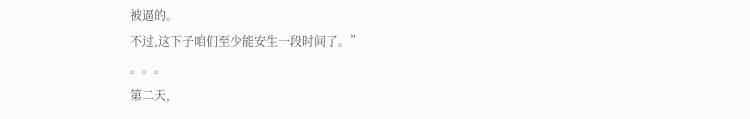被逼的。
不过,这下子咱们至少能安生一段时间了。”
。。。
第二天,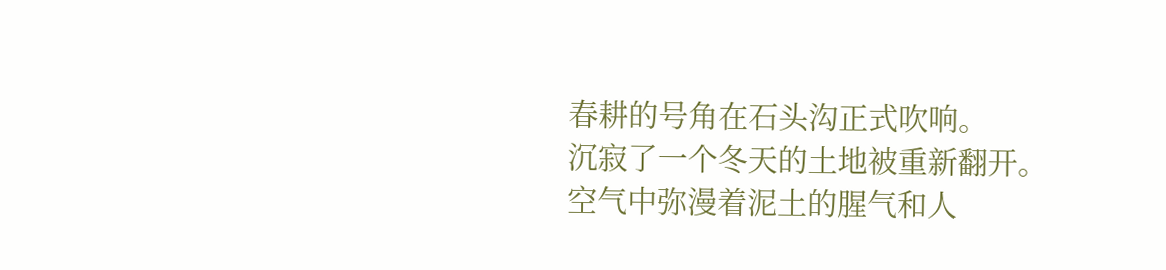春耕的号角在石头沟正式吹响。
沉寂了一个冬天的土地被重新翻开。
空气中弥漫着泥土的腥气和人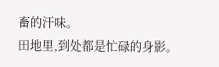畜的汗味。
田地里,到处都是忙碌的身影。